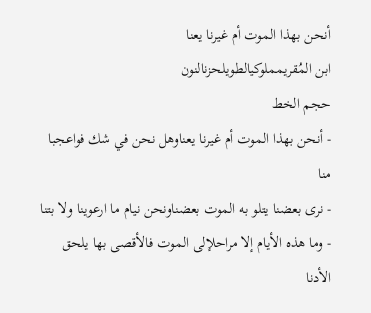أنحن بهذا الموت أم غيرنا يعنا
ابن المُقريمملوكيالطويلحزنالنون
حجم الخط
- أنحن بهذا الموت أم غيرنا يعناوهل نحن في شك فواعجبا منا
- نرى بعضنا يتلو به الموت بعضناونحن نيام ما ارعوينا ولا بتنا
- وما هذه الأيام إلا مراحلإلى الموت فالأقصى بها يلحق الأدنا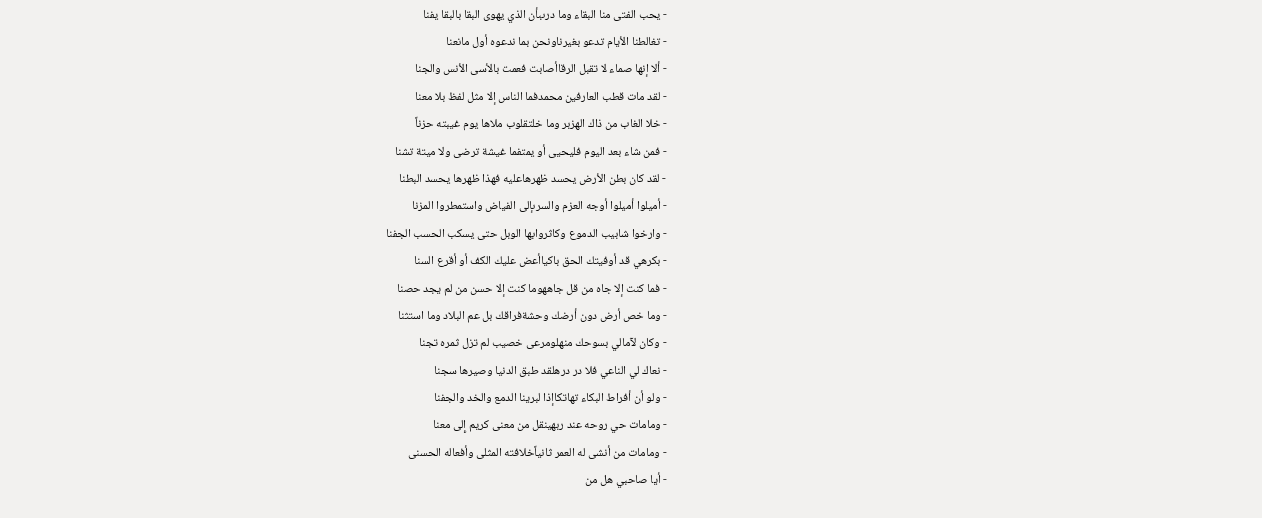- يحب الفتى منا البقاء وما درىبأن الذي يهوى البقا بالبقا يفنا
- تغالطنا الأيام تدعو بغيرناونحن بما ندعوه أول مانعنا
- ألا إنها صماء لا تقبل الرقاأصابت فعمت بالأسى الأنس والجنا
- لقد مات قطب العارفين محمدفما الناس إلا مثل لفظ بلا معنا
- خلا الغاب من ذاك الهزبر وما خلتقلوب ملاها يوم غيبته حزناً
- فمن شاء بعد اليوم فليحيى أو يمتفما غيشة ترضى ولا ميتة تشنا
- لقد كان بطن الأرض يحسد ظهرهاعليه فهذا ظهرها يحسد البطنا
- أميلوا أميلوا أوجه العزم والسرىإلى الفياض واستمطروا المزنا
- وارخوا شابيب الدموع وكاثروابها الوبل حتى يسكب الحسب الجفنا
- بكرهي قد أوفيتك الحق باكياأعض عليك الكف أو أقرع السنا
- فما كنت إلا جاه من قل جاههوما كنت إلا حسن من لم يجد حصنا
- وما خص أرض دون أرضك وحشةفراقك بل عم البلاد وما استثنا
- وكان لآمالي بسوحك منهلومرعى خصيب لم تزل ثمره تجنا
- نعاك لي الناعي فلا در درهلقد طبق الدنيا وصيرها سجنا
- ولو أن أفراط البكاء تهاتكاإذا لبرينا الدمع والخد والجفنا
- ومامات حي روحه عند ربهينقل من معنى كريم إِلى معنا
- ومامات من أنشى له العمر ثانياًخلافته المثلى وأفعاله الحسنى
- أيا صاحبي هل من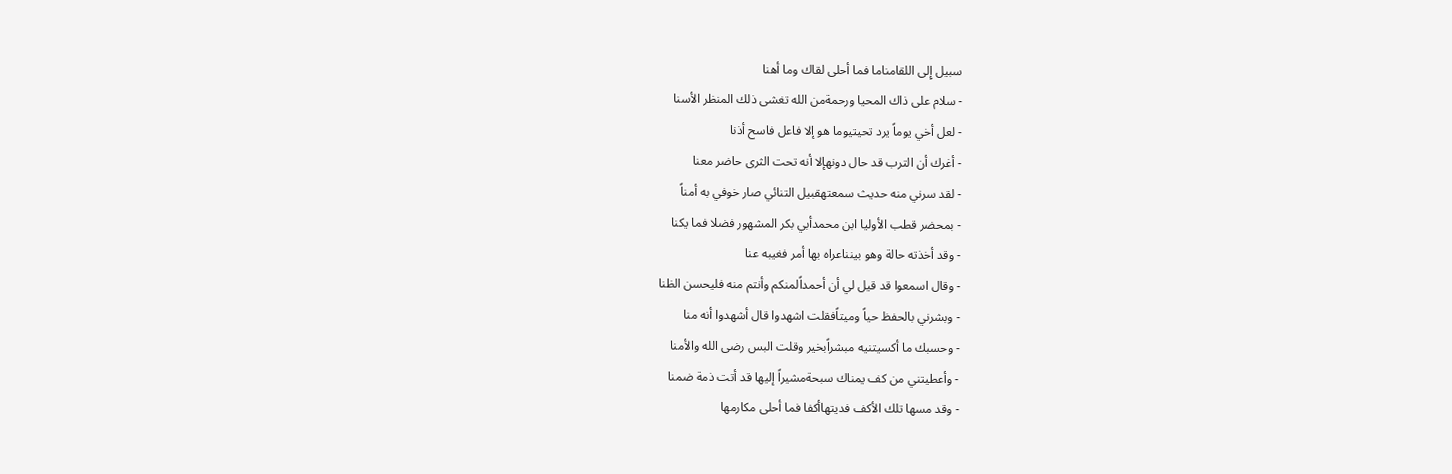سبيل إِلى اللقامناما فما أحلى لقاك وما أهنا
- سلام على ذاك المحيا ورحمةمن الله تغشى ذلك المنظر الأسنا
- لعل أخي يوماً يرد تحيتيوما هو إلا فاعل فاسح أذنا
- أغرك أن الترب قد حال دونهإلا أنه تحت الثرى حاضر معنا
- لقد سرني منه حديث سمعتهقبيل التنائي صار خوفي به أمناً
- بمحضر قطب الأوليا ابن محمدأبي بكر المشهور فضلا فما يكنا
- وقد أخذته حالة وهو بينناعراه بها أمر فغيبه عنا
- وقال اسمعوا قد قيل لي أن أحمداًلمنكم وأنتم منه فليحسن الظنا
- وبشرني بالحفظ حياً وميتاًفقلت اشهدوا قال أشهدوا أنه منا
- وحسبك ما أكسيتنيه مبشراًبخير وقلت البس رضى الله والأمنا
- وأعطيتني من كف يمناك سبحةمشيراً إليها قد أتت ذمة ضمنا
- وقد مسها تلك الأكف فديتهاأكفا فما أحلى مكارمها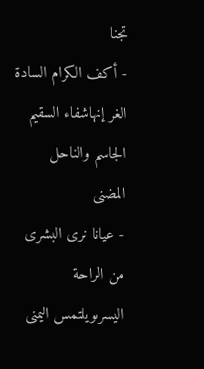تجنا
- أكف الكرام السادة الغر إنهاشفاء السقيم الجاسم والناحل المضنى
- عيانا نرى البشرى من الراحة اليسرىويلتمس اليمنى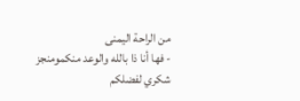من الراحة اليمنى
- فها أنا ذا بالله والوعد منكمومنجز شكري لفضلكم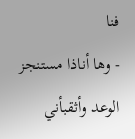فنا
- وها أناذا مستنجز الوعد وأثقبأني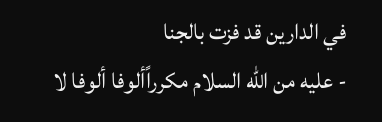في الدارين قد فزت بالجنا
- عليه من الله السلام مكرراًألوفا ألوفا لا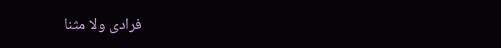فرادى ولا مثنا